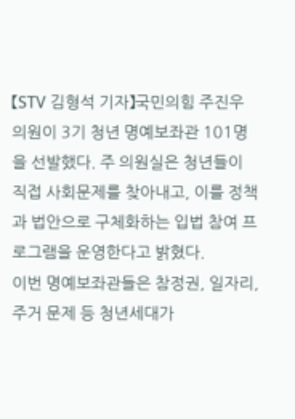【STV 김형석 기자】국민의힘 주진우 의원이 3기 청년 명예보좌관 101명을 선발했다. 주 의원실은 청년들이 직접 사회문제를 찾아내고, 이를 정책과 법안으로 구체화하는 입법 참여 프로그램을 운영한다고 밝혔다.
이번 명예보좌관들은 참정권, 일자리, 주거 문제 등 청년세대가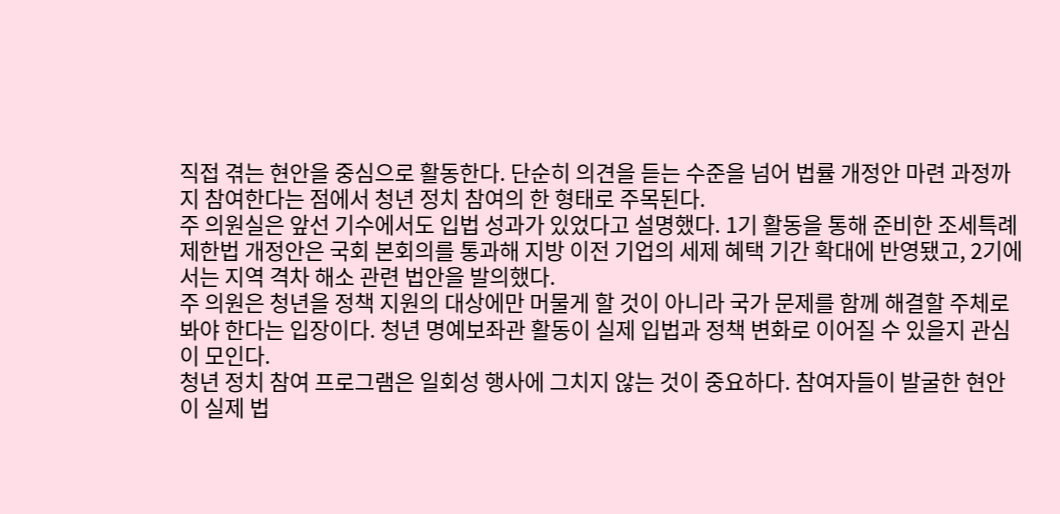직접 겪는 현안을 중심으로 활동한다. 단순히 의견을 듣는 수준을 넘어 법률 개정안 마련 과정까지 참여한다는 점에서 청년 정치 참여의 한 형태로 주목된다.
주 의원실은 앞선 기수에서도 입법 성과가 있었다고 설명했다. 1기 활동을 통해 준비한 조세특례제한법 개정안은 국회 본회의를 통과해 지방 이전 기업의 세제 혜택 기간 확대에 반영됐고, 2기에서는 지역 격차 해소 관련 법안을 발의했다.
주 의원은 청년을 정책 지원의 대상에만 머물게 할 것이 아니라 국가 문제를 함께 해결할 주체로 봐야 한다는 입장이다. 청년 명예보좌관 활동이 실제 입법과 정책 변화로 이어질 수 있을지 관심이 모인다.
청년 정치 참여 프로그램은 일회성 행사에 그치지 않는 것이 중요하다. 참여자들이 발굴한 현안이 실제 법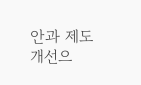안과 제도 개선으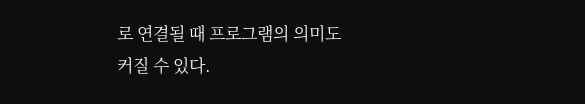로 연결될 때 프로그램의 의미도 커질 수 있다.